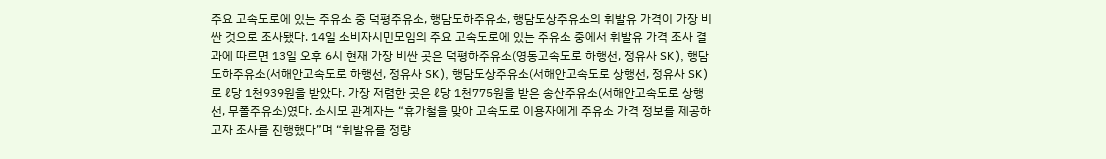주요 고속도로에 있는 주유소 중 덕평주유소, 행담도하주유소, 행담도상주유소의 휘발유 가격이 가장 비싼 것으로 조사됐다. 14일 소비자시민모임의 주요 고속도로에 있는 주유소 중에서 휘발유 가격 조사 결과에 따르면 13일 오후 6시 현재 가장 비싼 곳은 덕평하주유소(영동고속도로 하행선, 정유사 SK), 행담도하주유소(서해안고속도로 하행선, 정유사 SK), 행담도상주유소(서해안고속도로 상행선, 정유사 SK)로 ℓ당 1천939원을 받았다. 가장 저렴한 곳은 ℓ당 1천775원을 받은 송산주유소(서해안고속도로 상행선, 무폴주유소)였다. 소시모 관계자는 “휴가철을 맞아 고속도로 이용자에게 주유소 가격 정보를 제공하고자 조사를 진행했다”며 “휘발유를 정량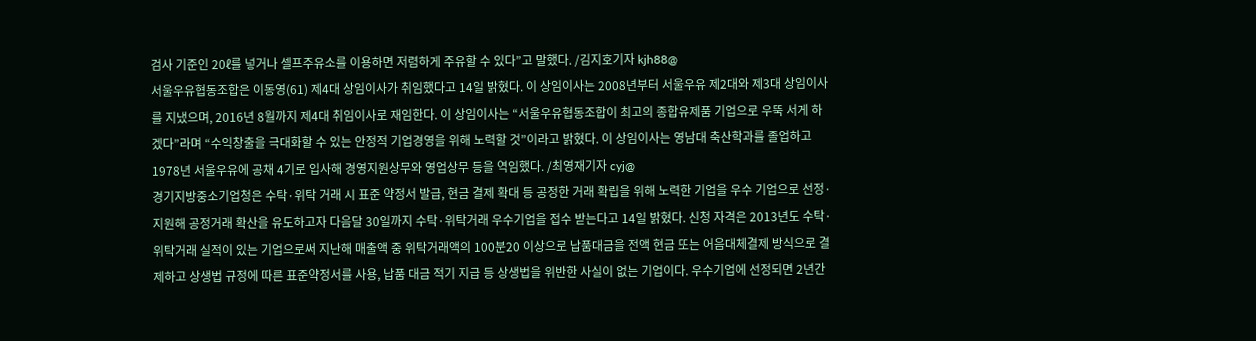검사 기준인 20ℓ를 넣거나 셀프주유소를 이용하면 저렴하게 주유할 수 있다”고 말했다. /김지호기자 kjh88@
서울우유협동조합은 이동영(61) 제4대 상임이사가 취임했다고 14일 밝혔다. 이 상임이사는 2008년부터 서울우유 제2대와 제3대 상임이사를 지냈으며, 2016년 8월까지 제4대 취임이사로 재임한다. 이 상임이사는 “서울우유협동조합이 최고의 종합유제품 기업으로 우뚝 서게 하겠다”라며 “수익창출을 극대화할 수 있는 안정적 기업경영을 위해 노력할 것”이라고 밝혔다. 이 상임이사는 영남대 축산학과를 졸업하고 1978년 서울우유에 공채 4기로 입사해 경영지원상무와 영업상무 등을 역임했다. /최영재기자 cyj@
경기지방중소기업청은 수탁·위탁 거래 시 표준 약정서 발급, 현금 결제 확대 등 공정한 거래 확립을 위해 노력한 기업을 우수 기업으로 선정·지원해 공정거래 확산을 유도하고자 다음달 30일까지 수탁·위탁거래 우수기업을 접수 받는다고 14일 밝혔다. 신청 자격은 2013년도 수탁·위탁거래 실적이 있는 기업으로써 지난해 매출액 중 위탁거래액의 100분20 이상으로 납품대금을 전액 현금 또는 어음대체결제 방식으로 결제하고 상생법 규정에 따른 표준약정서를 사용, 납품 대금 적기 지급 등 상생법을 위반한 사실이 없는 기업이다. 우수기업에 선정되면 2년간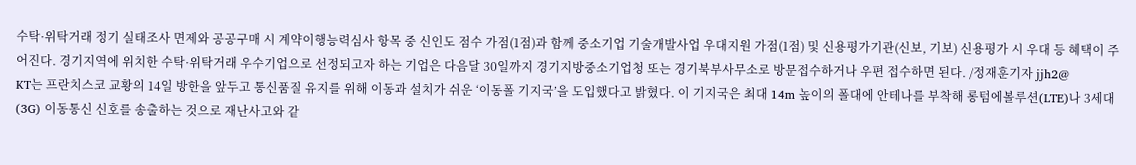수탁·위탁거래 정기 실태조사 면제와 공공구매 시 계약이행능력심사 항목 중 신인도 점수 가점(1점)과 함께 중소기업 기술개발사업 우대지원 가점(1점) 및 신용평가기관(신보, 기보) 신용평가 시 우대 등 혜택이 주어진다. 경기지역에 위치한 수탁·위탁거래 우수기업으로 선정되고자 하는 기업은 다음달 30일까지 경기지방중소기업청 또는 경기북부사무소로 방문접수하거나 우편 접수하면 된다. /정재훈기자 jjh2@
KT는 프란치스코 교황의 14일 방한을 앞두고 통신품질 유지를 위해 이동과 설치가 쉬운 ‘이동폴 기지국’을 도입했다고 밝혔다. 이 기지국은 최대 14m 높이의 폴대에 안테나를 부착해 롱텀에볼루션(LTE)나 3세대(3G) 이동통신 신호를 송출하는 것으로 재난사고와 같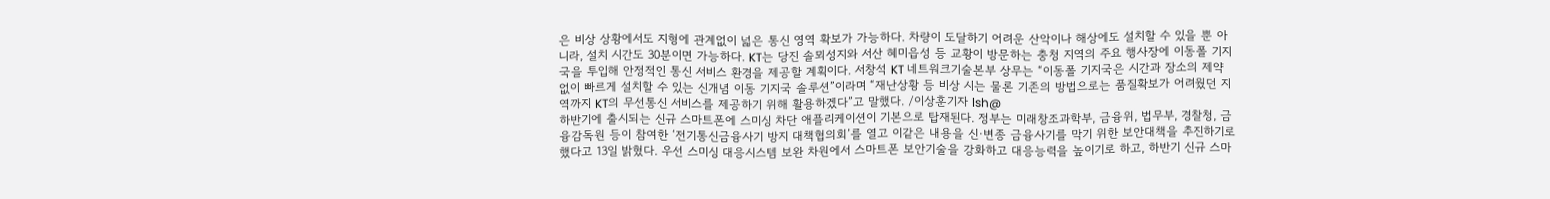은 비상 상황에서도 지형에 관계없이 넓은 통신 영역 확보가 가능하다. 차량이 도달하기 어려운 산악이나 해상에도 설치할 수 있을 뿐 아니라, 설치 시간도 30분이면 가능하다. KT는 당진 솔뫼성지와 서산 혜미읍성 등 교황이 방문하는 충청 지역의 주요 행사장에 이동폴 기지국을 투입해 안정적인 통신 서비스 환경을 제공할 계획이다. 서창석 KT 네트워크기술본부 상무는 “이동폴 기지국은 시간과 장소의 제약 없이 빠르게 설치할 수 있는 신개념 이동 기지국 솔루션”이라며 “재난상황 등 비상 시는 물론 기존의 방법으로는 품질확보가 어려웠던 지역까지 KT의 무선통신 서비스를 제공하기 위해 활용하겠다”고 말했다. /이상훈기자 lsh@
하반기에 출시되는 신규 스마트폰에 스미싱 차단 애플리케이션이 기본으로 탑재된다. 정부는 미래창조과학부, 금융위, 법무부, 경찰청, 금융감독원 등이 참여한 ‘전기통신금융사기 방지 대책협의회’를 열고 이같은 내용을 신·변종 금융사기를 막기 위한 보안대책을 추진하기로 했다고 13일 밝혔다. 우선 스미싱 대응시스템 보완 차원에서 스마트폰 보안기술을 강화하고 대응능력을 높이기로 하고, 하반기 신규 스마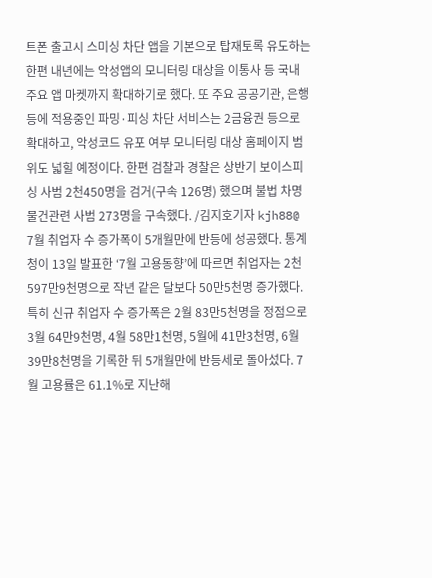트폰 출고시 스미싱 차단 앱을 기본으로 탑재토록 유도하는 한편 내년에는 악성앱의 모니터링 대상을 이통사 등 국내 주요 앱 마켓까지 확대하기로 했다. 또 주요 공공기관, 은행 등에 적용중인 파밍·피싱 차단 서비스는 2금융권 등으로 확대하고, 악성코드 유포 여부 모니터링 대상 홈페이지 범위도 넓힐 예정이다. 한편 검찰과 경찰은 상반기 보이스피싱 사범 2천450명을 검거(구속 126명) 했으며 불법 차명물건관련 사범 273명을 구속했다. /김지호기자 kjh88@
7월 취업자 수 증가폭이 5개월만에 반등에 성공했다. 통계청이 13일 발표한 ‘7월 고용동향’에 따르면 취업자는 2천597만9천명으로 작년 같은 달보다 50만5천명 증가했다. 특히 신규 취업자 수 증가폭은 2월 83만5천명을 정점으로 3월 64만9천명, 4월 58만1천명, 5월에 41만3천명, 6월 39만8천명을 기록한 뒤 5개월만에 반등세로 돌아섰다. 7월 고용률은 61.1%로 지난해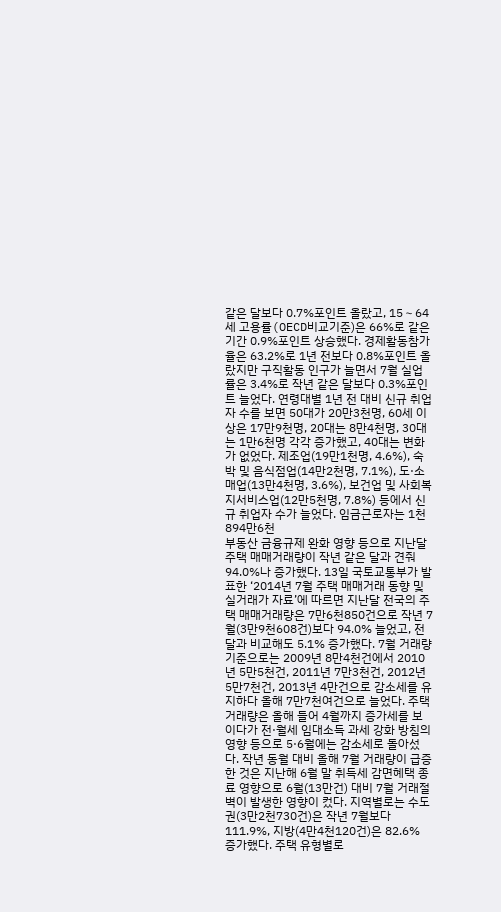같은 달보다 0.7%포인트 올랐고, 15∼64세 고용률(OECD비교기준)은 66%로 같은 기간 0.9%포인트 상승했다. 경제활동참가율은 63.2%로 1년 전보다 0.8%포인트 올랐지만 구직활동 인구가 늘면서 7월 실업률은 3.4%로 작년 같은 달보다 0.3%포인트 늘었다. 연령대별 1년 전 대비 신규 취업자 수를 보면 50대가 20만3천명, 60세 이상은 17만9천명, 20대는 8만4천명, 30대는 1만6천명 각각 증가했고, 40대는 변화가 없었다. 제조업(19만1천명, 4.6%), 숙박 및 음식점업(14만2천명, 7.1%), 도·소매업(13만4천명, 3.6%), 보건업 및 사회복지서비스업(12만5천명, 7.8%) 등에서 신규 취업자 수가 늘었다. 임금근로자는 1천894만6천
부동산 금융규제 완화 영향 등으로 지난달 주택 매매거래량이 작년 같은 달과 견줘 94.0%나 증가했다. 13일 국토교통부가 발표한 ‘2014년 7월 주택 매매거래 동향 및 실거래가 자료’에 따르면 지난달 전국의 주택 매매거래량은 7만6천850건으로 작년 7월(3만9천608건)보다 94.0% 늘었고, 전달과 비교해도 5.1% 증가했다. 7월 거래량 기준으로는 2009년 8만4천건에서 2010년 5만5천건, 2011년 7만3천건, 2012년 5만7천건, 2013년 4만건으로 감소세를 유지하다 올해 7만7천여건으로 늘었다. 주택 거래량은 올해 들어 4월까지 증가세를 보이다가 전·월세 임대소득 과세 강화 방침의 영향 등으로 5·6월에는 감소세로 돌아섰다. 작년 동월 대비 올해 7월 거래량이 급증한 것은 지난해 6월 말 취득세 감면혜택 종료 영향으로 6월(13만건) 대비 7월 거래절벽이 발생한 영향이 컸다. 지역별로는 수도권(3만2천730건)은 작년 7월보다 111.9%, 지방(4만4천120건)은 82.6% 증가했다. 주택 유형별로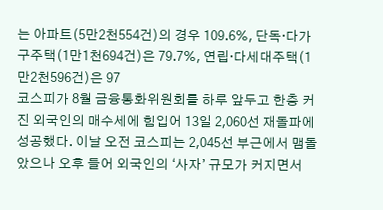는 아파트(5만2천554건)의 경우 109.6%, 단독·다가구주택(1만1천694건)은 79.7%, 연립·다세대주택(1만2천596건)은 97
코스피가 8월 금융통화위원회를 하루 앞두고 한층 커진 외국인의 매수세에 힘입어 13일 2,060선 재돌파에 성공했다. 이날 오전 코스피는 2,045선 부근에서 맴돌았으나 오후 들어 외국인의 ‘사자’ 규모가 커지면서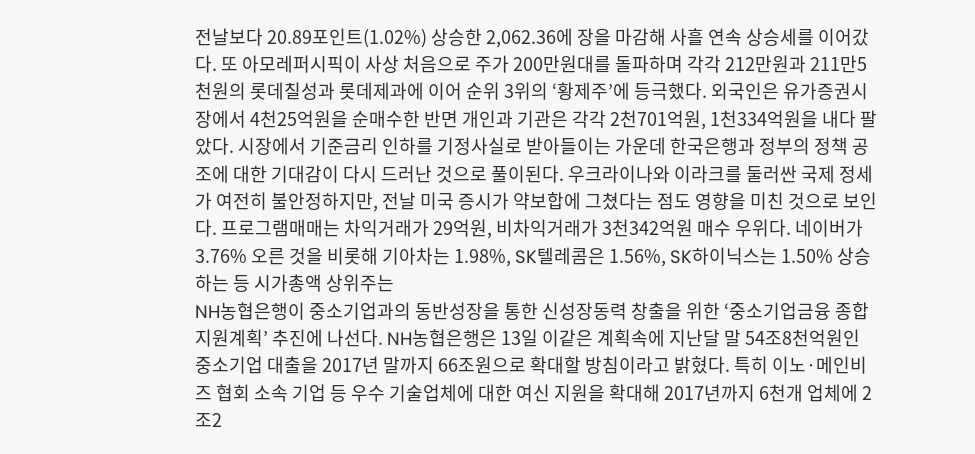전날보다 20.89포인트(1.02%) 상승한 2,062.36에 장을 마감해 사흘 연속 상승세를 이어갔다. 또 아모레퍼시픽이 사상 처음으로 주가 200만원대를 돌파하며 각각 212만원과 211만5천원의 롯데칠성과 롯데제과에 이어 순위 3위의 ‘황제주’에 등극했다. 외국인은 유가증권시장에서 4천25억원을 순매수한 반면 개인과 기관은 각각 2천701억원, 1천334억원을 내다 팔았다. 시장에서 기준금리 인하를 기정사실로 받아들이는 가운데 한국은행과 정부의 정책 공조에 대한 기대감이 다시 드러난 것으로 풀이된다. 우크라이나와 이라크를 둘러싼 국제 정세가 여전히 불안정하지만, 전날 미국 증시가 약보합에 그쳤다는 점도 영향을 미친 것으로 보인다. 프로그램매매는 차익거래가 29억원, 비차익거래가 3천342억원 매수 우위다. 네이버가 3.76% 오른 것을 비롯해 기아차는 1.98%, SK텔레콤은 1.56%, SK하이닉스는 1.50% 상승하는 등 시가총액 상위주는
NH농협은행이 중소기업과의 동반성장을 통한 신성장동력 창출을 위한 ‘중소기업금융 종합지원계획’ 추진에 나선다. NH농협은행은 13일 이같은 계획속에 지난달 말 54조8천억원인 중소기업 대출을 2017년 말까지 66조원으로 확대할 방침이라고 밝혔다. 특히 이노·메인비즈 협회 소속 기업 등 우수 기술업체에 대한 여신 지원을 확대해 2017년까지 6천개 업체에 2조2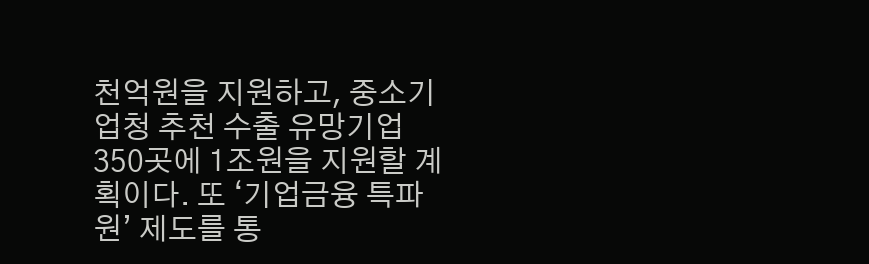천억원을 지원하고, 중소기업청 추천 수출 유망기업 350곳에 1조원을 지원할 계획이다. 또 ‘기업금융 특파원’ 제도를 통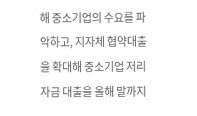해 중소기업의 수요를 파악하고, 지자체 협약대출을 확대해 중소기업 저리자금 대출을 올해 말까지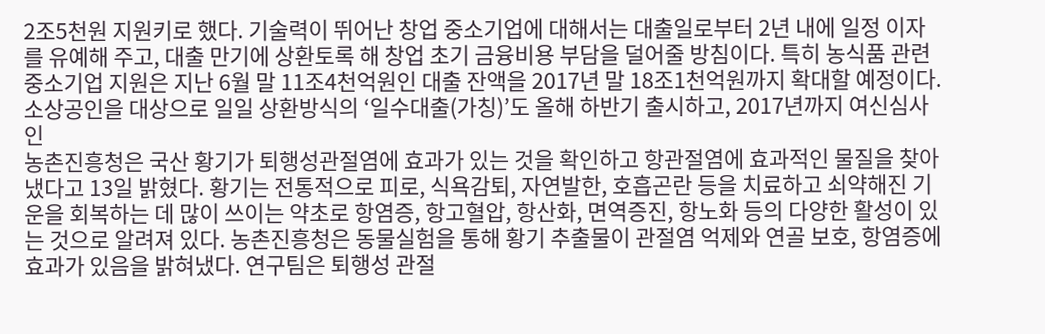2조5천원 지원키로 했다. 기술력이 뛰어난 창업 중소기업에 대해서는 대출일로부터 2년 내에 일정 이자를 유예해 주고, 대출 만기에 상환토록 해 창업 초기 금융비용 부담을 덜어줄 방침이다. 특히 농식품 관련 중소기업 지원은 지난 6월 말 11조4천억원인 대출 잔액을 2017년 말 18조1천억원까지 확대할 예정이다. 소상공인을 대상으로 일일 상환방식의 ‘일수대출(가칭)’도 올해 하반기 출시하고, 2017년까지 여신심사인
농촌진흥청은 국산 황기가 퇴행성관절염에 효과가 있는 것을 확인하고 항관절염에 효과적인 물질을 찾아냈다고 13일 밝혔다. 황기는 전통적으로 피로, 식욕감퇴, 자연발한, 호흡곤란 등을 치료하고 쇠약해진 기운을 회복하는 데 많이 쓰이는 약초로 항염증, 항고혈압, 항산화, 면역증진, 항노화 등의 다양한 활성이 있는 것으로 알려져 있다. 농촌진흥청은 동물실험을 통해 황기 추출물이 관절염 억제와 연골 보호, 항염증에 효과가 있음을 밝혀냈다. 연구팀은 퇴행성 관절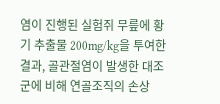염이 진행된 실험쥐 무릎에 황기 추출물 200mg/kg을 투여한 결과, 골관절염이 발생한 대조군에 비해 연골조직의 손상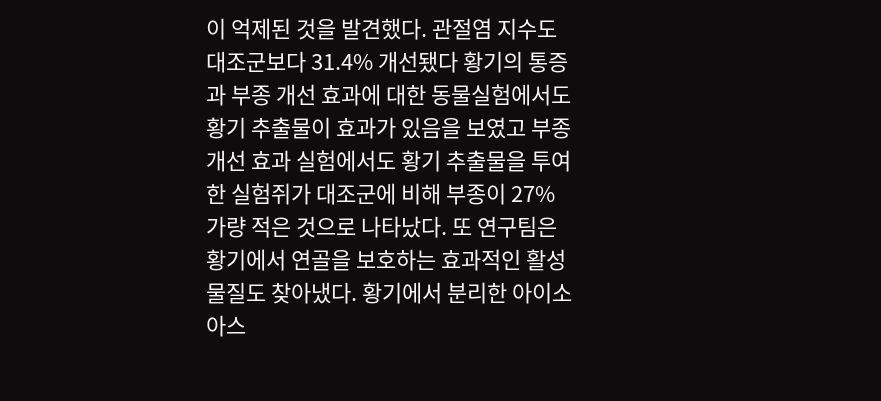이 억제된 것을 발견했다. 관절염 지수도 대조군보다 31.4% 개선됐다 황기의 통증과 부종 개선 효과에 대한 동물실험에서도 황기 추출물이 효과가 있음을 보였고 부종 개선 효과 실험에서도 황기 추출물을 투여한 실험쥐가 대조군에 비해 부종이 27% 가량 적은 것으로 나타났다. 또 연구팀은 황기에서 연골을 보호하는 효과적인 활성 물질도 찾아냈다. 황기에서 분리한 아이소아스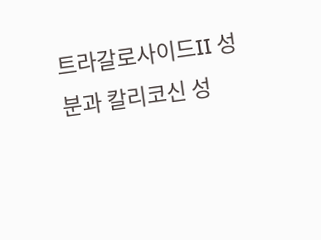트라갈로사이드II 성분과 칼리코신 성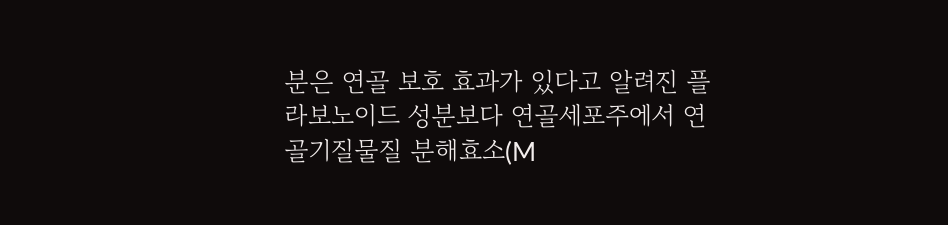분은 연골 보호 효과가 있다고 알려진 플라보노이드 성분보다 연골세포주에서 연골기질물질 분해효소(M